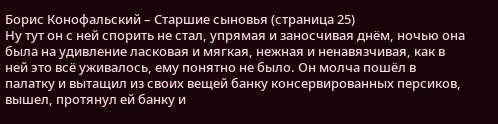Борис Конофальский – Старшие сыновья (страница 25)
Ну тут он с ней спорить не стал, упрямая и заносчивая днём, ночью она была на удивление ласковая и мягкая, нежная и ненавязчивая, как в ней это всё уживалось, ему понятно не было. Он молча пошёл в палатку и вытащил из своих вещей банку консервированных персиков, вышел, протянул ей банку и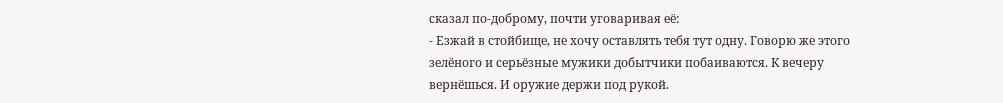сказал по-доброму, почти уговаривая её:
- Езжай в стойбище, не хочу оставлять тебя тут одну. Говорю же этого зелёного и серьёзные мужики добытчики побаиваются. К вечеру вернёшься. И оружие держи под рукой.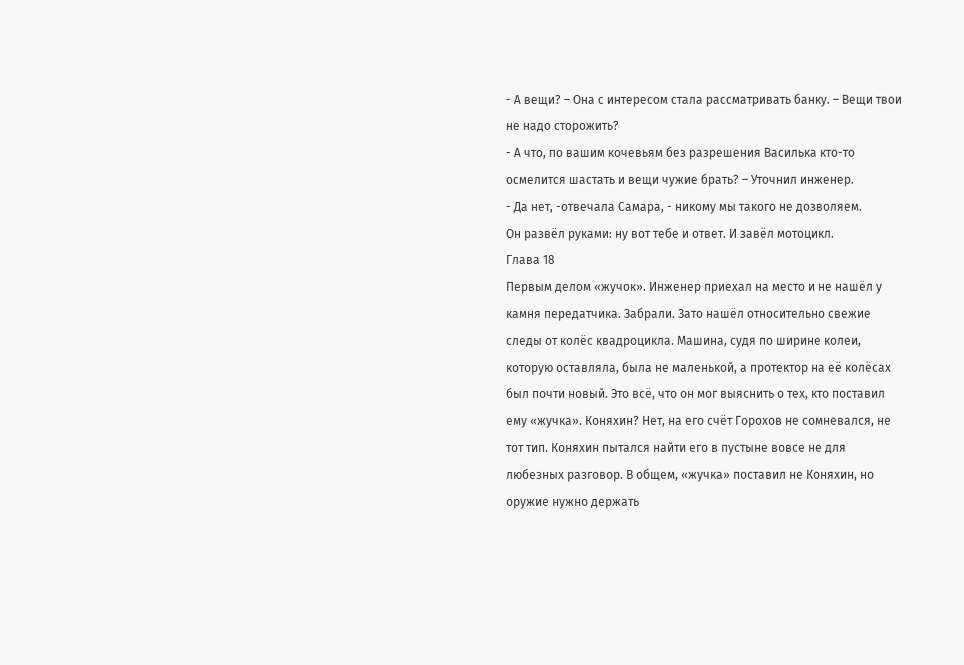- А вещи? – Она с интересом стала рассматривать банку. – Вещи твои не надо сторожить?
- А что, по вашим кочевьям без разрешения Василька кто-то осмелится шастать и вещи чужие брать? – Уточнил инженер.
- Да нет, -отвечала Самара, - никому мы такого не дозволяем.
Он развёл руками: ну вот тебе и ответ. И завёл мотоцикл.
Глава 18
Первым делом «жучок». Инженер приехал на место и не нашёл у камня передатчика. Забрали. Зато нашёл относительно свежие следы от колёс квадроцикла. Машина, судя по ширине колеи, которую оставляла, была не маленькой, а протектор на её колёсах был почти новый. Это всё, что он мог выяснить о тех, кто поставил ему «жучка». Коняхин? Нет, на его счёт Горохов не сомневался, не тот тип. Коняхин пытался найти его в пустыне вовсе не для любезных разговор. В общем, «жучка» поставил не Коняхин, но оружие нужно держать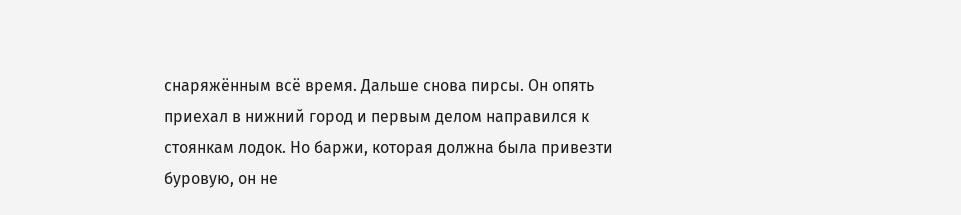снаряжённым всё время. Дальше снова пирсы. Он опять приехал в нижний город и первым делом направился к стоянкам лодок. Но баржи, которая должна была привезти буровую, он не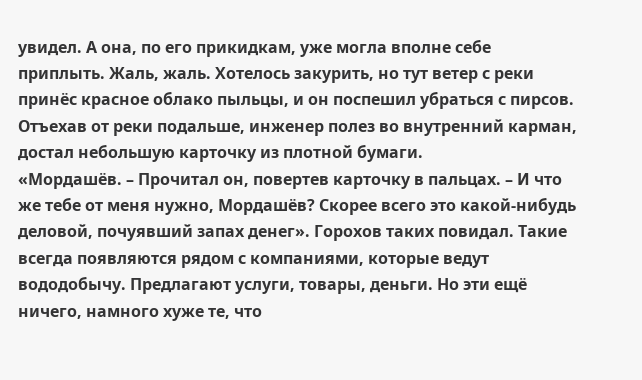увидел. А она, по его прикидкам, уже могла вполне себе приплыть. Жаль, жаль. Хотелось закурить, но тут ветер с реки принёс красное облако пыльцы, и он поспешил убраться с пирсов.
Отъехав от реки подальше, инженер полез во внутренний карман, достал небольшую карточку из плотной бумаги.
«Мордашёв. – Прочитал он, повертев карточку в пальцах. – И что же тебе от меня нужно, Мордашёв? Скорее всего это какой-нибудь деловой, почуявший запах денег». Горохов таких повидал. Такие всегда появляются рядом с компаниями, которые ведут вододобычу. Предлагают услуги, товары, деньги. Но эти ещё ничего, намного хуже те, что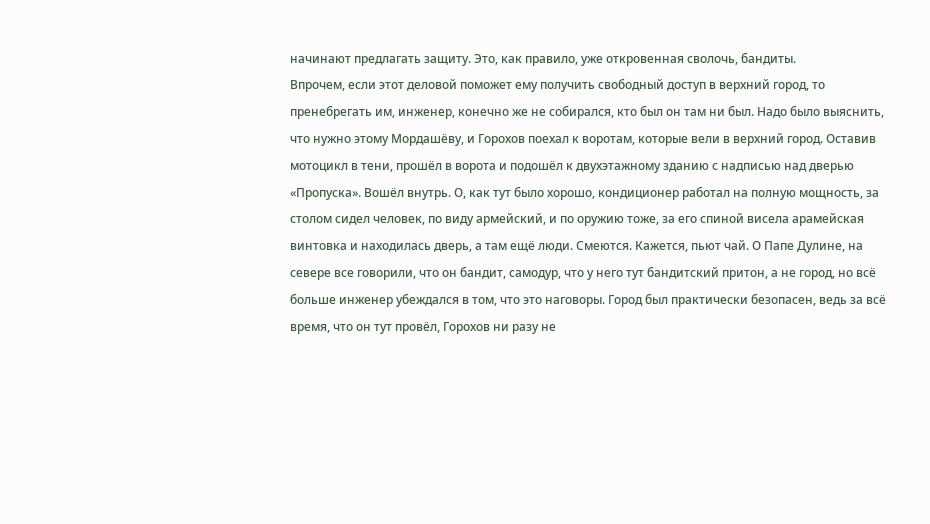начинают предлагать защиту. Это, как правило, уже откровенная сволочь, бандиты.
Впрочем, если этот деловой поможет ему получить свободный доступ в верхний город, то пренебрегать им, инженер, конечно же не собирался, кто был он там ни был. Надо было выяснить, что нужно этому Мордашёву, и Горохов поехал к воротам, которые вели в верхний город. Оставив мотоцикл в тени, прошёл в ворота и подошёл к двухэтажному зданию с надписью над дверью «Пропуска». Вошёл внутрь. О, как тут было хорошо, кондиционер работал на полную мощность, за столом сидел человек, по виду армейский, и по оружию тоже, за его спиной висела арамейская винтовка и находилась дверь, а там ещё люди. Смеются. Кажется, пьют чай. О Папе Дулине, на севере все говорили, что он бандит, самодур, что у него тут бандитский притон, а не город, но всё больше инженер убеждался в том, что это наговоры. Город был практически безопасен, ведь за всё время, что он тут провёл, Горохов ни разу не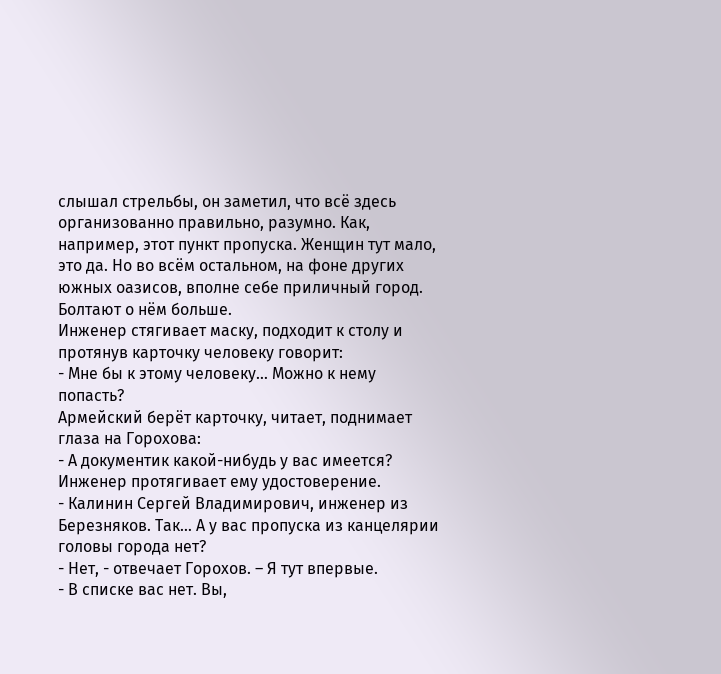слышал стрельбы, он заметил, что всё здесь организованно правильно, разумно. Как, например, этот пункт пропуска. Женщин тут мало, это да. Но во всём остальном, на фоне других южных оазисов, вполне себе приличный город. Болтают о нём больше.
Инженер стягивает маску, подходит к столу и протянув карточку человеку говорит:
- Мне бы к этому человеку… Можно к нему попасть?
Армейский берёт карточку, читает, поднимает глаза на Горохова:
- А документик какой-нибудь у вас имеется?
Инженер протягивает ему удостоверение.
- Калинин Сергей Владимирович, инженер из Березняков. Так… А у вас пропуска из канцелярии головы города нет?
- Нет, - отвечает Горохов. – Я тут впервые.
- В списке вас нет. Вы,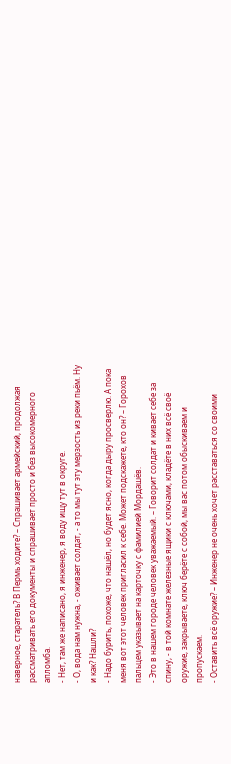наверное, старатель? В Пермь ходите? – Спрашивает армейский, продолжая рассматривать его документы и спрашивает просто и без высокомерного апломба.
- Нет, там же написано, я инженер, я воду ищу тут в округе.
- О, вода нам нужна, - оживает солдат, - а то мы тут эту мерзость из реки пьём. Ну и как? Нашли?
- Надо бурить, похоже, что нашёл, но будет ясно, когда дыру просверлю. А пока меня вот этот человек пригласил к себе. Может подскажете, кто он? – Горохов пальцем указывает на карточку с фамилией Мордашёв.
- Это в нашем городе человек уважаемый. – Говорит солдат и кивает себе за спину, - в той комнате железные ящики с ключами, кладёте в них всё своё оружие, закрываете, ключ берёте с собой, мы вас потом обыскиваем и пропускаем.
- Оставить всё оружие? – Инженер не очень хочет расставаться со своими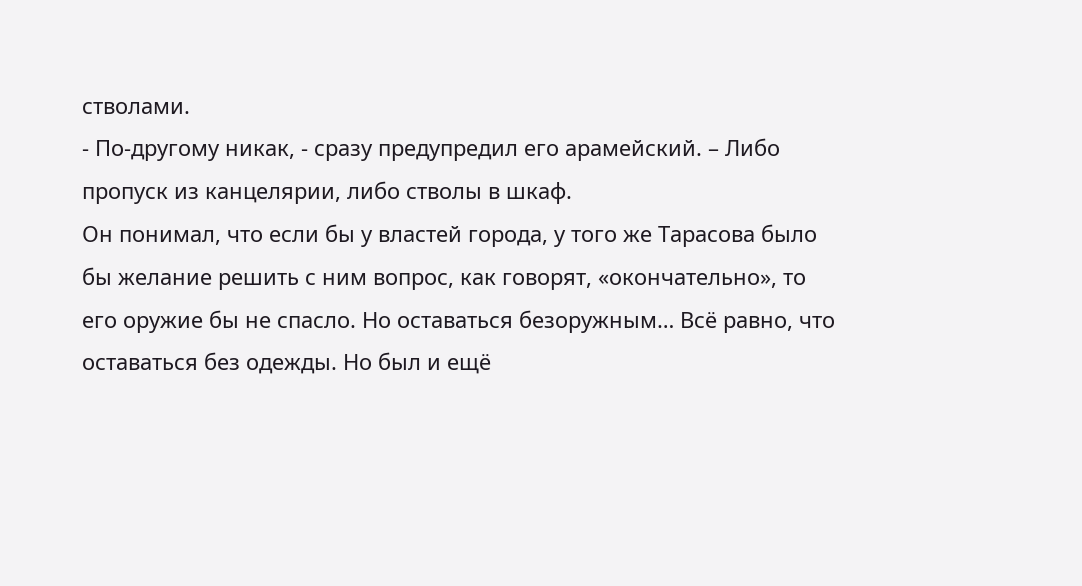стволами.
- По-другому никак, - сразу предупредил его арамейский. – Либо пропуск из канцелярии, либо стволы в шкаф.
Он понимал, что если бы у властей города, у того же Тарасова было бы желание решить с ним вопрос, как говорят, «окончательно», то его оружие бы не спасло. Но оставаться безоружным… Всё равно, что оставаться без одежды. Но был и ещё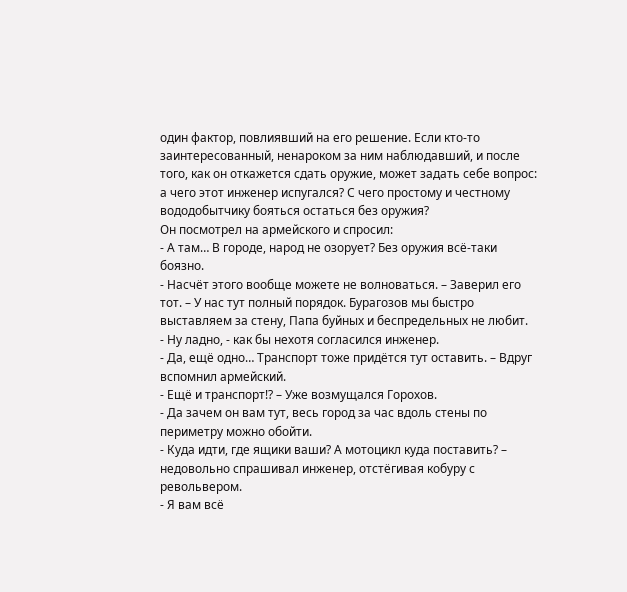один фактор, повлиявший на его решение. Если кто-то заинтересованный, ненароком за ним наблюдавший, и после того, как он откажется сдать оружие, может задать себе вопрос: а чего этот инженер испугался? С чего простому и честному вододобытчику бояться остаться без оружия?
Он посмотрел на армейского и спросил:
- А там… В городе, народ не озорует? Без оружия всё-таки боязно.
- Насчёт этого вообще можете не волноваться. – Заверил его тот. – У нас тут полный порядок. Бурагозов мы быстро выставляем за стену, Папа буйных и беспредельных не любит.
- Ну ладно, - как бы нехотя согласился инженер.
- Да, ещё одно… Транспорт тоже придётся тут оставить. – Вдруг
вспомнил армейский.
- Ещё и транспорт!? – Уже возмущался Горохов.
- Да зачем он вам тут, весь город за час вдоль стены по периметру можно обойти.
- Куда идти, где ящики ваши? А мотоцикл куда поставить? – недовольно спрашивал инженер, отстёгивая кобуру с револьвером.
- Я вам всё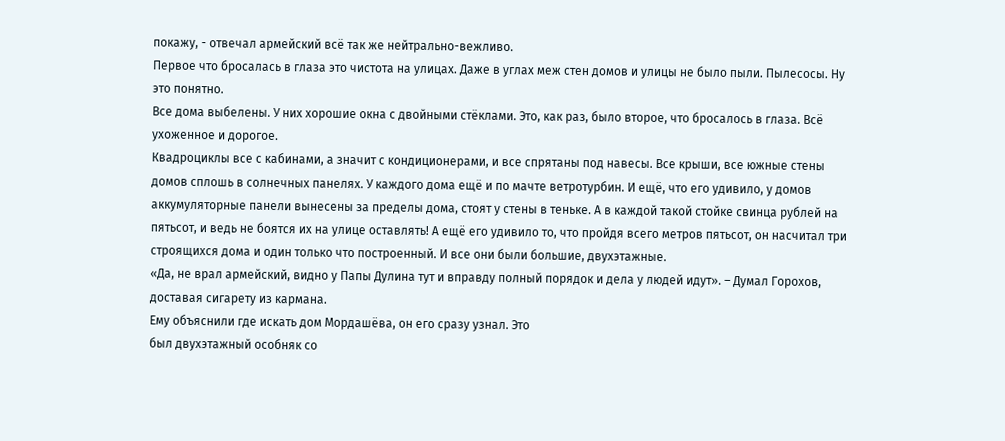покажу, - отвечал армейский всё так же нейтрально-вежливо.
Первое что бросалась в глаза это чистота на улицах. Даже в углах меж стен домов и улицы не было пыли. Пылесосы. Ну это понятно.
Все дома выбелены. У них хорошие окна с двойными стёклами. Это, как раз, было второе, что бросалось в глаза. Всё ухоженное и дорогое.
Квадроциклы все с кабинами, а значит с кондиционерами, и все спрятаны под навесы. Все крыши, все южные стены домов сплошь в солнечных панелях. У каждого дома ещё и по мачте ветротурбин. И ещё, что его удивило, у домов аккумуляторные панели вынесены за пределы дома, стоят у стены в теньке. А в каждой такой стойке свинца рублей на пятьсот, и ведь не боятся их на улице оставлять! А ещё его удивило то, что пройдя всего метров пятьсот, он насчитал три строящихся дома и один только что построенный. И все они были большие, двухэтажные.
«Да, не врал армейский, видно у Папы Дулина тут и вправду полный порядок и дела у людей идут». – Думал Горохов, доставая сигарету из кармана.
Ему объяснили где искать дом Мордашёва, он его сразу узнал. Это
был двухэтажный особняк со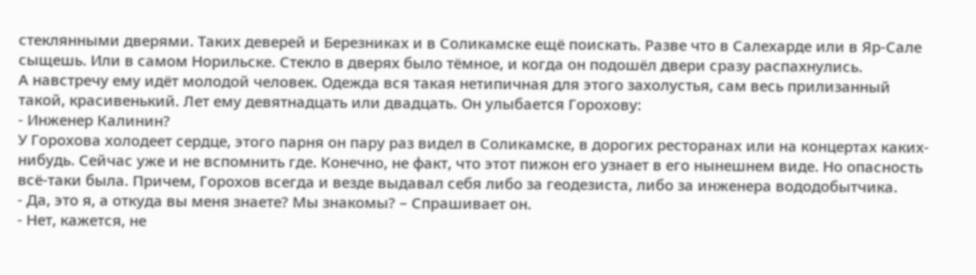стеклянными дверями. Таких деверей и Березниках и в Соликамске ещё поискать. Разве что в Салехарде или в Яр-Сале сыщешь. Или в самом Норильске. Стекло в дверях было тёмное, и когда он подошёл двери сразу распахнулись.
А навстречу ему идёт молодой человек. Одежда вся такая нетипичная для этого захолустья, сам весь прилизанный такой, красивенький. Лет ему девятнадцать или двадцать. Он улыбается Горохову:
- Инженер Калинин?
У Горохова холодеет сердце, этого парня он пару раз видел в Соликамске, в дорогих ресторанах или на концертах каких-нибудь. Сейчас уже и не вспомнить где. Конечно, не факт, что этот пижон его узнает в его нынешнем виде. Но опасность всё-таки была. Причем, Горохов всегда и везде выдавал себя либо за геодезиста, либо за инженера вододобытчика.
- Да, это я, а откуда вы меня знаете? Мы знакомы? – Спрашивает он.
- Нет, кажется, не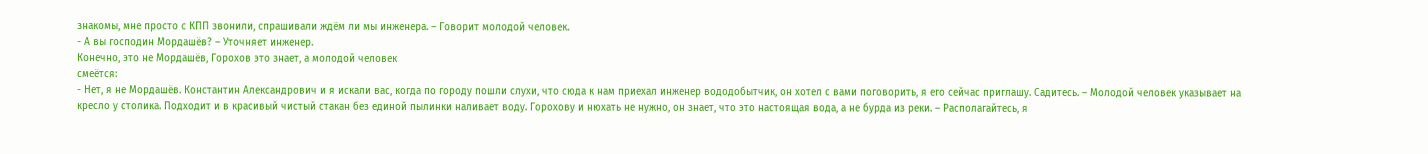знакомы, мне просто с КПП звонили, спрашивали ждём ли мы инженера. – Говорит молодой человек.
- А вы господин Мордашёв? – Уточняет инженер.
Конечно, это не Мордашёв, Горохов это знает, а молодой человек
смеётся:
- Нет, я не Мордашёв. Константин Александрович и я искали вас, когда по городу пошли слухи, что сюда к нам приехал инженер вододобытчик, он хотел с вами поговорить, я его сейчас приглашу. Садитесь. – Молодой человек указывает на кресло у столика. Подходит и в красивый чистый стакан без единой пылинки наливает воду. Горохову и нюхать не нужно, он знает, что это настоящая вода, а не бурда из реки. – Располагайтесь, я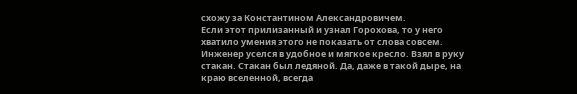схожу за Константином Александровичем.
Если этот прилизанный и узнал Горохова, то у него хватило умения этого не показать от слова совсем. Инженер уселся в удобное и мягкое кресло. Взял в руку стакан. Стакан был ледяной. Да, даже в такой дыре, на краю вселенной, всегда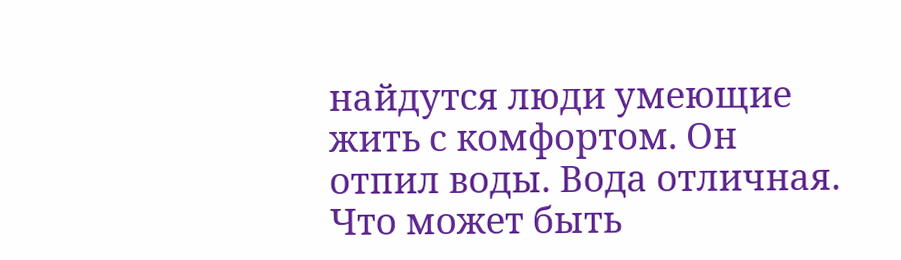найдутся люди умеющие жить с комфортом. Он отпил воды. Вода отличная. Что может быть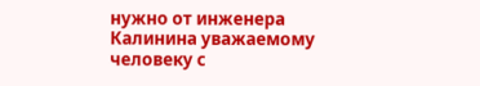нужно от инженера Калинина уважаемому человеку с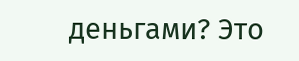деньгами? Это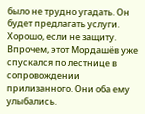было не трудно угадать. Он будет предлагать услуги. Хорошо, если не защиту. Впрочем, этот Мордашёв уже спускался по лестнице в сопровождении прилизанного. Они оба ему улыбались.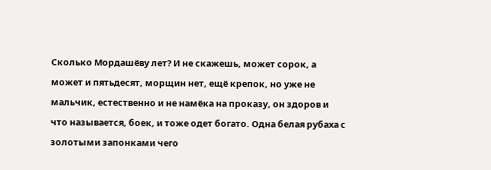Сколько Мордашёву лет? И не скажешь, может сорок, а может и пятьдесят, морщин нет, ещё крепок, но уже не мальчик, естественно и не намёка на проказу, он здоров и что называется, боек, и тоже одет богато. Одна белая рубаха с золотыми запонками чего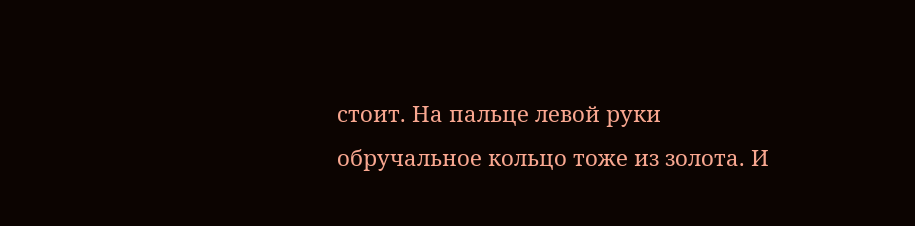стоит. На пальце левой руки обручальное кольцо тоже из золота. И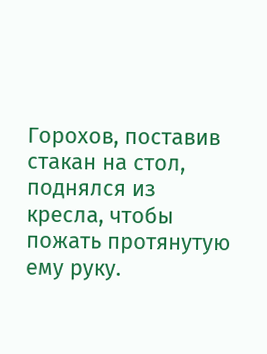Горохов, поставив стакан на стол, поднялся из кресла, чтобы пожать протянутую ему руку.